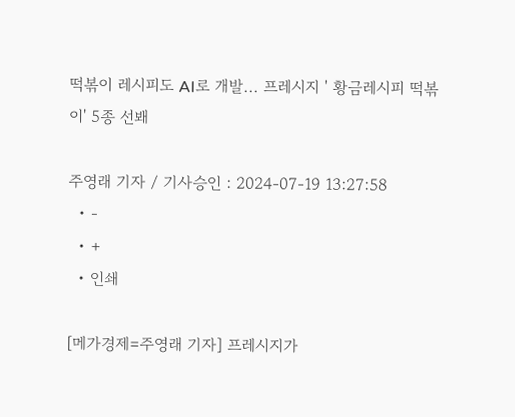떡볶이 레시피도 AI로 개발... 프레시지 ' 황금레시피 떡볶이' 5종 선봬

주영래 기자 / 기사승인 : 2024-07-19 13:27:58
  • -
  • +
  • 인쇄

[메가경제=주영래 기자] 프레시지가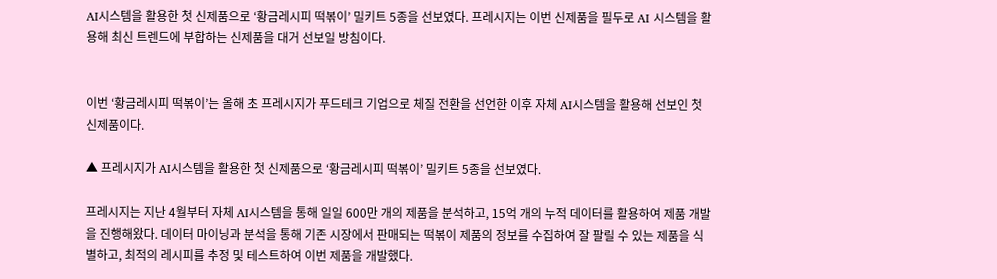AI시스템을 활용한 첫 신제품으로 ‘황금레시피 떡볶이’ 밀키트 5종을 선보였다. 프레시지는 이번 신제품을 필두로 AI 시스템을 활용해 최신 트렌드에 부합하는 신제품을 대거 선보일 방침이다.


이번 ‘황금레시피 떡볶이’는 올해 초 프레시지가 푸드테크 기업으로 체질 전환을 선언한 이후 자체 AI시스템을 활용해 선보인 첫 신제품이다.

▲ 프레시지가 AI시스템을 활용한 첫 신제품으로 ‘황금레시피 떡볶이’ 밀키트 5종을 선보였다.

프레시지는 지난 4월부터 자체 AI시스템을 통해 일일 600만 개의 제품을 분석하고, 15억 개의 누적 데이터를 활용하여 제품 개발을 진행해왔다. 데이터 마이닝과 분석을 통해 기존 시장에서 판매되는 떡볶이 제품의 정보를 수집하여 잘 팔릴 수 있는 제품을 식별하고, 최적의 레시피를 추정 및 테스트하여 이번 제품을 개발했다.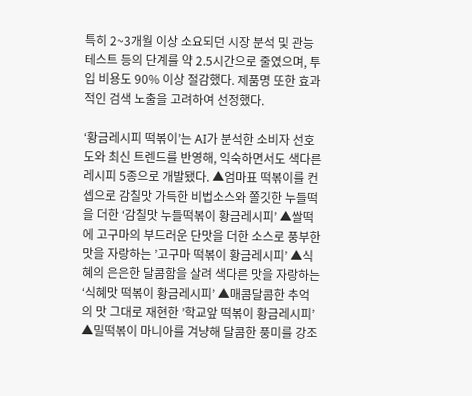특히 2~3개월 이상 소요되던 시장 분석 및 관능 테스트 등의 단계를 약 2.5시간으로 줄였으며, 투입 비용도 90% 이상 절감했다. 제품명 또한 효과적인 검색 노출을 고려하여 선정했다.

‘황금레시피 떡볶이’는 AI가 분석한 소비자 선호도와 최신 트렌드를 반영해, 익숙하면서도 색다른 레시피 5종으로 개발됐다. ▲엄마표 떡볶이를 컨셉으로 감칠맛 가득한 비법소스와 쫄깃한 누들떡을 더한 ‘감칠맛 누들떡볶이 황금레시피’ ▲쌀떡에 고구마의 부드러운 단맛을 더한 소스로 풍부한 맛을 자랑하는 ’고구마 떡볶이 황금레시피’ ▲식혜의 은은한 달콤함을 살려 색다른 맛을 자랑하는 ‘식혜맛 떡볶이 황금레시피’ ▲매콤달콤한 추억의 맛 그대로 재현한 ’학교앞 떡볶이 황금레시피’ ▲밀떡볶이 마니아를 겨냥해 달콤한 풍미를 강조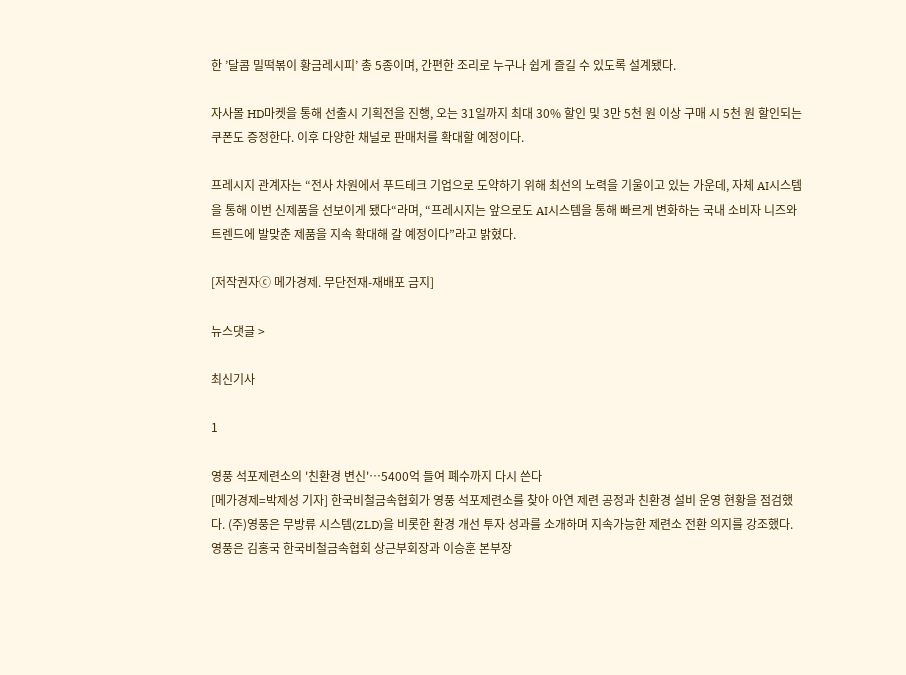한 ’달콤 밀떡볶이 황금레시피’ 총 5종이며, 간편한 조리로 누구나 쉽게 즐길 수 있도록 설계됐다.

자사몰 HD마켓을 통해 선출시 기획전을 진행, 오는 31일까지 최대 30% 할인 및 3만 5천 원 이상 구매 시 5천 원 할인되는 쿠폰도 증정한다. 이후 다양한 채널로 판매처를 확대할 예정이다.

프레시지 관계자는 “전사 차원에서 푸드테크 기업으로 도약하기 위해 최선의 노력을 기울이고 있는 가운데, 자체 AI시스템을 통해 이번 신제품을 선보이게 됐다“라며, “프레시지는 앞으로도 AI시스템을 통해 빠르게 변화하는 국내 소비자 니즈와 트렌드에 발맞춘 제품을 지속 확대해 갈 예정이다”라고 밝혔다.

[저작권자ⓒ 메가경제. 무단전재-재배포 금지]

뉴스댓글 >

최신기사

1

영풍 석포제련소의 '친환경 변신'…5400억 들여 폐수까지 다시 쓴다
[메가경제=박제성 기자] 한국비철금속협회가 영풍 석포제련소를 찾아 아연 제련 공정과 친환경 설비 운영 현황을 점검했다. (주)영풍은 무방류 시스템(ZLD)을 비롯한 환경 개선 투자 성과를 소개하며 지속가능한 제련소 전환 의지를 강조했다. 영풍은 김홍국 한국비철금속협회 상근부회장과 이승훈 본부장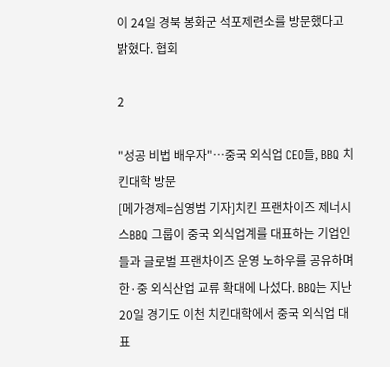이 24일 경북 봉화군 석포제련소를 방문했다고 밝혔다. 협회

2

"성공 비법 배우자"…중국 외식업 CEO들, BBQ 치킨대학 방문
[메가경제=심영범 기자]치킨 프랜차이즈 제너시스BBQ 그룹이 중국 외식업계를 대표하는 기업인들과 글로벌 프랜차이즈 운영 노하우를 공유하며 한·중 외식산업 교류 확대에 나섰다. BBQ는 지난 20일 경기도 이천 치킨대학에서 중국 외식업 대표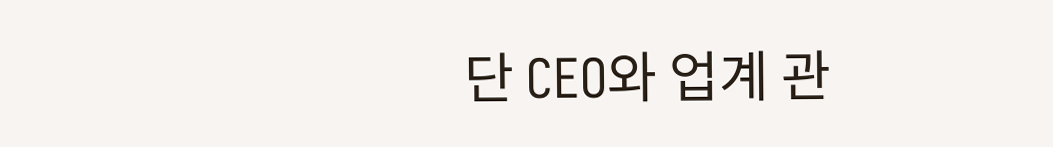단 CEO와 업계 관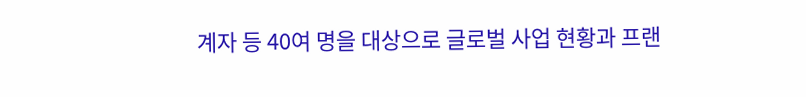계자 등 40여 명을 대상으로 글로벌 사업 현황과 프랜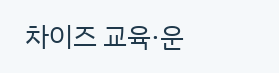차이즈 교육·운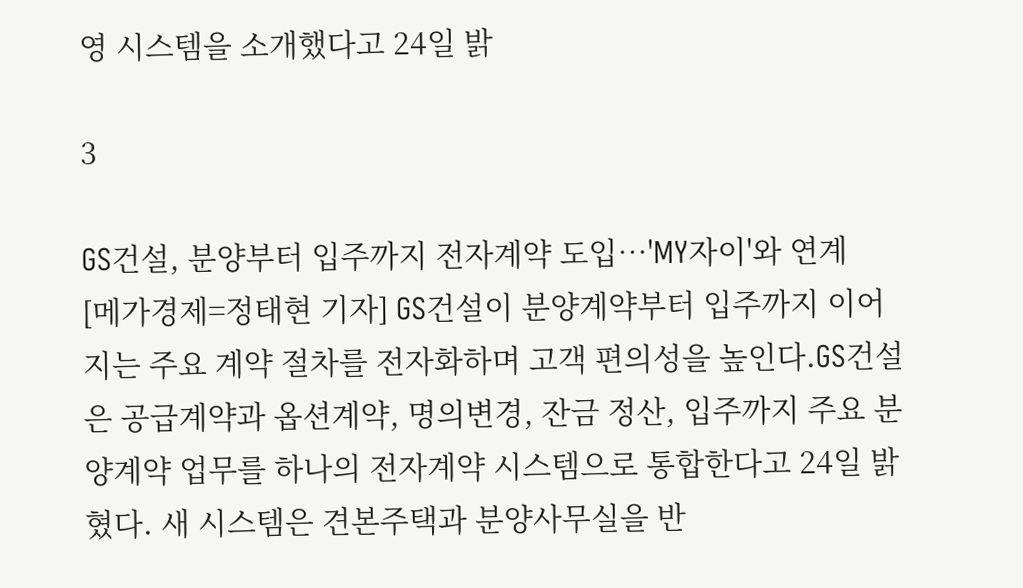영 시스템을 소개했다고 24일 밝

3

GS건설, 분양부터 입주까지 전자계약 도입…'MY자이'와 연계
[메가경제=정태현 기자] GS건설이 분양계약부터 입주까지 이어지는 주요 계약 절차를 전자화하며 고객 편의성을 높인다.GS건설은 공급계약과 옵션계약, 명의변경, 잔금 정산, 입주까지 주요 분양계약 업무를 하나의 전자계약 시스템으로 통합한다고 24일 밝혔다. 새 시스템은 견본주택과 분양사무실을 반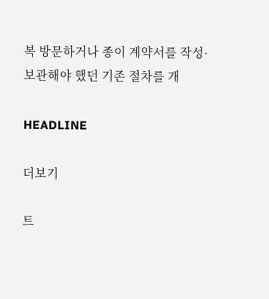복 방문하거나 종이 계약서를 작성·보관해야 했던 기존 절차를 개

HEADLINE

더보기

트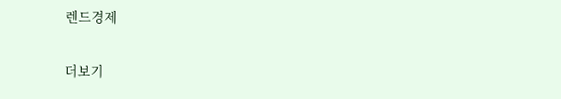렌드경제

더보기